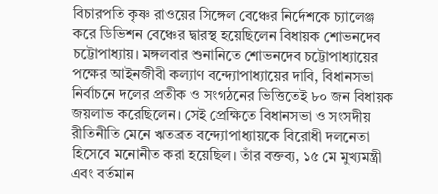বিচারপতি কৃষ্ণ রাওয়ের সিঙ্গেল বেঞ্চের নির্দেশকে চ্যালেঞ্জ করে ডিভিশন বেঞ্চের দ্বারস্থ হয়েছিলেন বিধায়ক শোভনদেব চট্টোপাধ্যায়। মঙ্গলবার শুনানিতে শোভনদেব চট্টোপাধ্যায়ের পক্ষের আইনজীবী কল্যাণ বন্দ্যোপাধ্যায়ের দাবি, বিধানসভা নির্বাচনে দলের প্রতীক ও সংগঠনের ভিত্তিতেই ৮০ জন বিধায়ক জয়লাভ করেছিলেন। সেই প্রেক্ষিতে বিধানসভা ও সংসদীয় রীতিনীতি মেনে ঋতব্রত বন্দ্যোপাধ্যায়কে বিরোধী দলনেতা হিসেবে মনোনীত করা হয়েছিল। তাঁর বক্তব্য, ১৫ মে মুখ্যমন্ত্রী এবং বর্তমান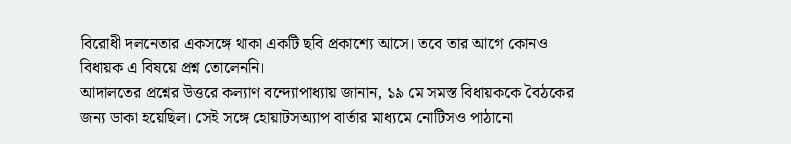বিরোধী দলনেতার একসঙ্গে থাকা একটি ছবি প্রকাশ্যে আসে। তবে তার আগে কোনও বিধায়ক এ বিষয়ে প্রশ্ন তোলেননি।
আদালতের প্রশ্নের উত্তরে কল্যাণ বন্দ্যোপাধ্যায় জানান, ১৯ মে সমস্ত বিধায়ককে বৈঠকের জন্য ডাকা হয়েছিল। সেই সঙ্গে হোয়াটসঅ্যাপ বার্তার মাধ্যমে নোটিসও পাঠানো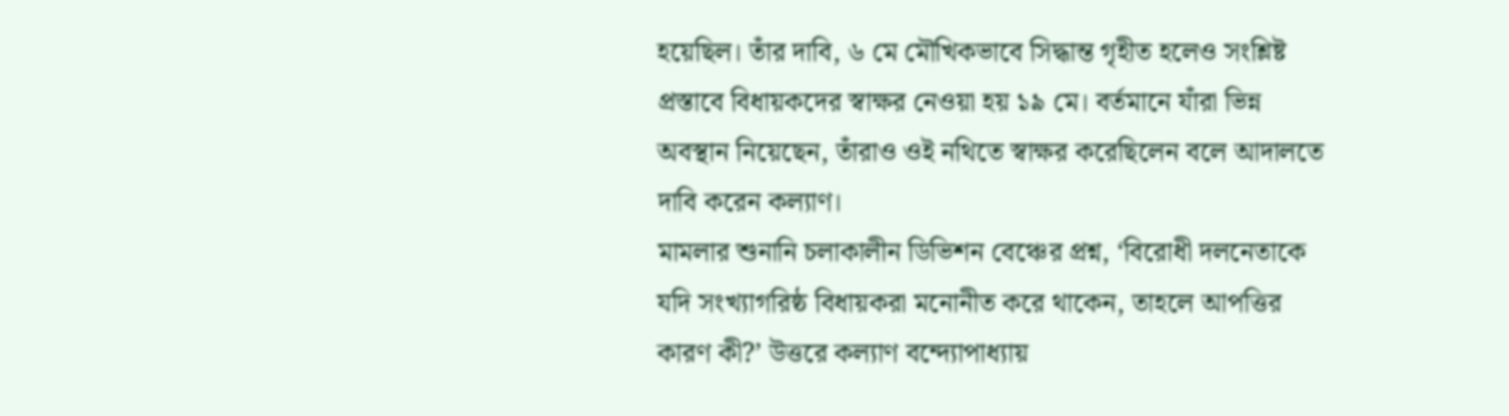হয়েছিল। তাঁর দাবি, ৬ মে মৌখিকভাবে সিদ্ধান্ত গৃহীত হলেও সংশ্লিষ্ট প্রস্তাবে বিধায়কদের স্বাক্ষর নেওয়া হয় ১৯ মে। বর্তমানে যাঁরা ভিন্ন অবস্থান নিয়েছেন, তাঁরাও ওই নথিতে স্বাক্ষর করেছিলেন বলে আদালতে দাবি করেন কল্যাণ।
মামলার শুনানি চলাকালীন ডিভিশন বেঞ্চের প্রশ্ন, ‘বিরোধী দলনেতাকে যদি সংখ্যাগরিষ্ঠ বিধায়করা মনোনীত করে থাকেন, তাহলে আপত্তির কারণ কী?’ উত্তরে কল্যাণ বন্দ্যোপাধ্যায়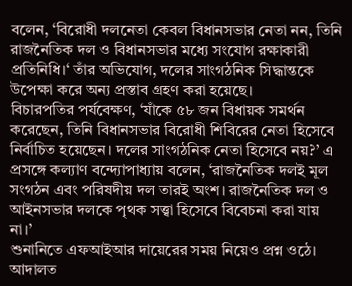বলেন, ‘বিরোধী দলনেতা কেবল বিধানসভার নেতা নন, তিনি রাজনৈতিক দল ও বিধানসভার মধ্যে সংযোগ রক্ষাকারী প্রতিনিধি।‘ তাঁর অভিযোগ, দলের সাংগঠনিক সিদ্ধান্তকে উপেক্ষা করে অন্য প্রস্তাব গ্রহণ করা হয়েছে।
বিচারপতির পর্যবেক্ষণ, ‘যাঁকে ৫৮ জন বিধায়ক সমর্থন করেছেন, তিনি বিধানসভার বিরোধী শিবিরের নেতা হিসেবে নির্বাচিত হয়েছেন। দলের সাংগঠনিক নেতা হিসেবে নয়?’ এ প্রসঙ্গে কল্যাণ বন্দ্যোপাধ্যায় বলেন, ‘রাজনৈতিক দলই মূল সংগঠন এবং পরিষদীয় দল তারই অংশ। রাজনৈতিক দল ও আইনসভার দলকে পৃথক সত্ত্বা হিসেবে বিবেচনা করা যায় না।’
শুনানিতে এফআইআর দায়েরের সময় নিয়েও প্রশ্ন ওঠে। আদালত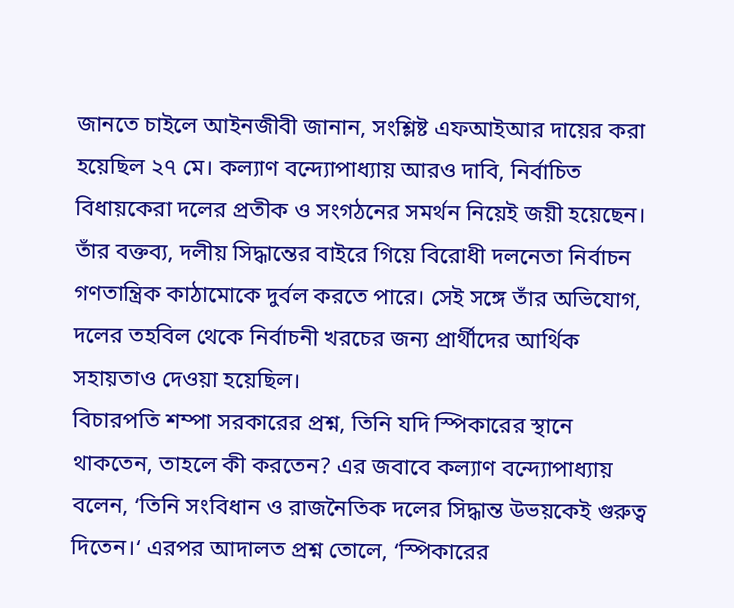জানতে চাইলে আইনজীবী জানান, সংশ্লিষ্ট এফআইআর দায়ের করা হয়েছিল ২৭ মে। কল্যাণ বন্দ্যোপাধ্যায় আরও দাবি, নির্বাচিত বিধায়কেরা দলের প্রতীক ও সংগঠনের সমর্থন নিয়েই জয়ী হয়েছেন। তাঁর বক্তব্য, দলীয় সিদ্ধান্তের বাইরে গিয়ে বিরোধী দলনেতা নির্বাচন গণতান্ত্রিক কাঠামোকে দুর্বল করতে পারে। সেই সঙ্গে তাঁর অভিযোগ, দলের তহবিল থেকে নির্বাচনী খরচের জন্য প্রার্থীদের আর্থিক সহায়তাও দেওয়া হয়েছিল।
বিচারপতি শম্পা সরকারের প্রশ্ন, তিনি যদি স্পিকারের স্থানে থাকতেন, তাহলে কী করতেন? এর জবাবে কল্যাণ বন্দ্যোপাধ্যায় বলেন, ‘তিনি সংবিধান ও রাজনৈতিক দলের সিদ্ধান্ত উভয়কেই গুরুত্ব দিতেন।‘ এরপর আদালত প্রশ্ন তোলে, ‘স্পিকারের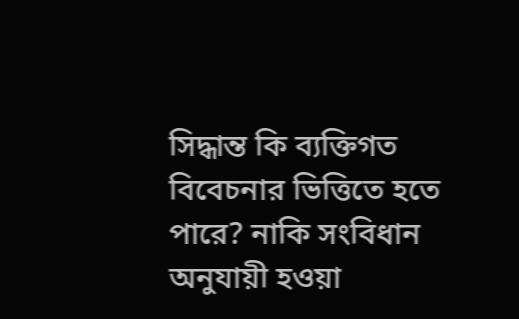সিদ্ধান্ত কি ব্যক্তিগত বিবেচনার ভিত্তিতে হতে পারে? নাকি সংবিধান অনুযায়ী হওয়া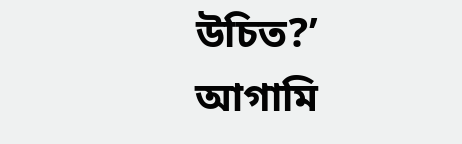উচিত?’ আগামি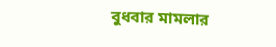বুধবার মামলার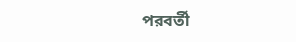পরবর্তী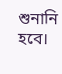শুনানি হবে।